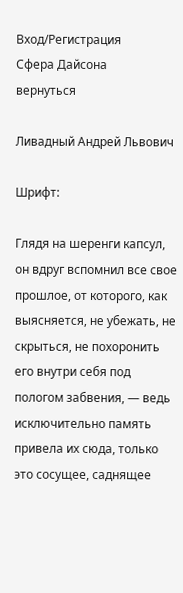Вход/Регистрация
Сфера Дайсона
вернуться

Ливадный Андрей Львович

Шрифт:

Глядя на шеренги капсул, он вдруг вспомнил все свое прошлое, от которого, как выясняется, не убежать, не скрыться, не похоронить его внутри себя под пологом забвения, — ведь исключительно память привела их сюда, только это сосущее, саднящее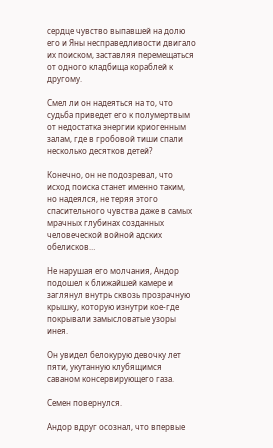сердце чувство выпавшей на долю его и Яны несправедливости двигало их поиском, заставляя перемещаться от одного кладбища кораблей к другому.

Смел ли он надеяться на то, что судьба приведет его к полумертвым от недостатка энергии криогенным залам, где в гробовой тиши спали несколько десятков детей?

Конечно, он не подозревал, что исход поиска станет именно таким, но надеялся, не теряя этого спасительного чувства даже в самых мрачных глубинах созданных человеческой войной адских обелисков…

Не нарушая его молчания, Андор подошел к ближайшей камере и заглянул внутрь сквозь прозрачную крышку, которую изнутри кое-где покрывали замысловатые узоры инея.

Он увидел белокурую девочку лет пяти, укутанную клубящимся саваном консервирующего газа.

Семен повернулся.

Андор вдруг осознал, что впервые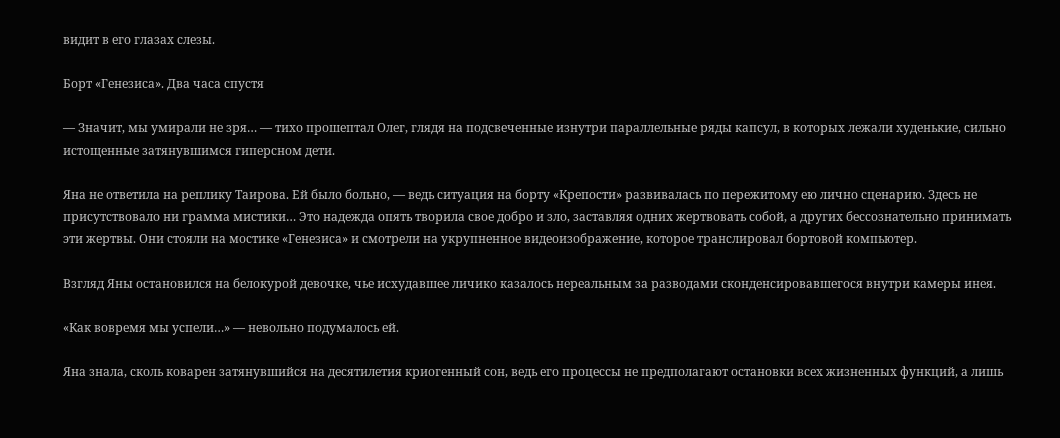видит в его глазах слезы.

Борт «Генезиса». Два часа спустя

— Значит, мы умирали не зря… — тихо прошептал Олег, глядя на подсвеченные изнутри параллельные ряды капсул, в которых лежали худенькие, сильно истощенные затянувшимся гиперсном дети.

Яна не ответила на реплику Таирова. Ей было больно, — ведь ситуация на борту «Крепости» развивалась по пережитому ею лично сценарию. Здесь не присутствовало ни грамма мистики… Это надежда опять творила свое добро и зло, заставляя одних жертвовать собой, а других бессознательно принимать эти жертвы. Они стояли на мостике «Генезиса» и смотрели на укрупненное видеоизображение, которое транслировал бортовой компьютер.

Взгляд Яны остановился на белокурой девочке, чье исхудавшее личико казалось нереальным за разводами сконденсировавшегося внутри камеры инея.

«Как вовремя мы успели…» — невольно подумалось ей.

Яна знала, сколь коварен затянувшийся на десятилетия криогенный сон, ведь его процессы не предполагают остановки всех жизненных функций, а лишь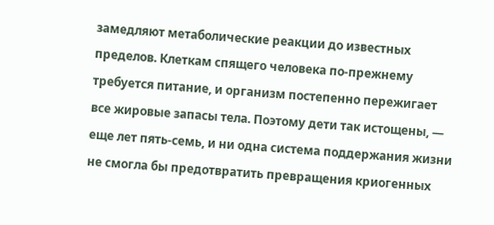замедляют метаболические реакции до известных пределов. Клеткам спящего человека по-прежнему требуется питание, и организм постепенно пережигает все жировые запасы тела. Поэтому дети так истощены, — еще лет пять-семь, и ни одна система поддержания жизни не смогла бы предотвратить превращения криогенных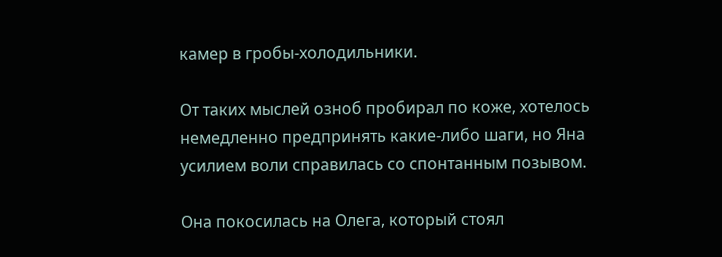камер в гробы-холодильники.

От таких мыслей озноб пробирал по коже, хотелось немедленно предпринять какие-либо шаги, но Яна усилием воли справилась со спонтанным позывом.

Она покосилась на Олега, который стоял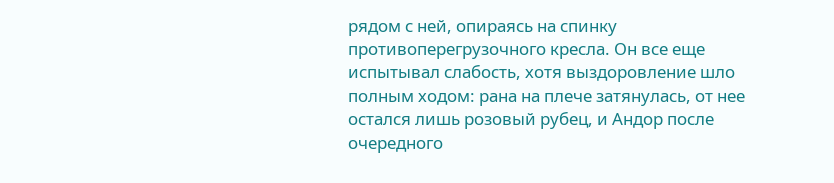рядом с ней, опираясь на спинку противоперегрузочного кресла. Он все еще испытывал слабость, хотя выздоровление шло полным ходом: рана на плече затянулась, от нее остался лишь розовый рубец, и Андор после очередного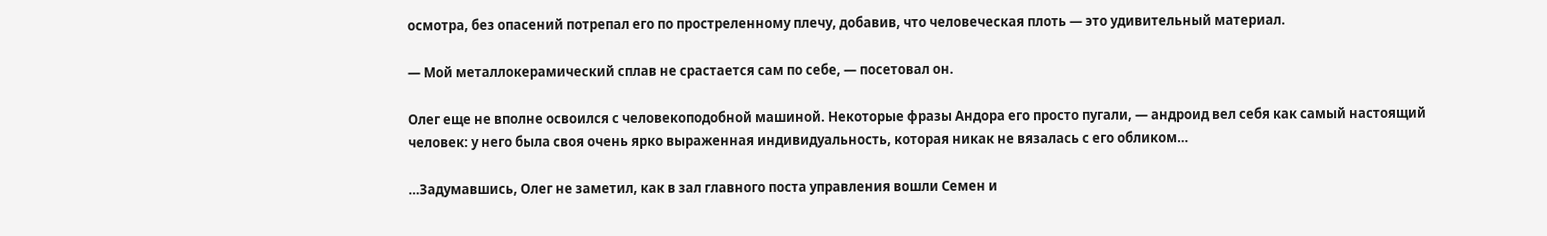осмотра, без опасений потрепал его по простреленному плечу, добавив, что человеческая плоть — это удивительный материал.

— Мой металлокерамический сплав не срастается сам по себе, — посетовал он.

Олег еще не вполне освоился с человекоподобной машиной. Некоторые фразы Андора его просто пугали, — андроид вел себя как самый настоящий человек: у него была своя очень ярко выраженная индивидуальность, которая никак не вязалась с его обликом…

…Задумавшись, Олег не заметил, как в зал главного поста управления вошли Семен и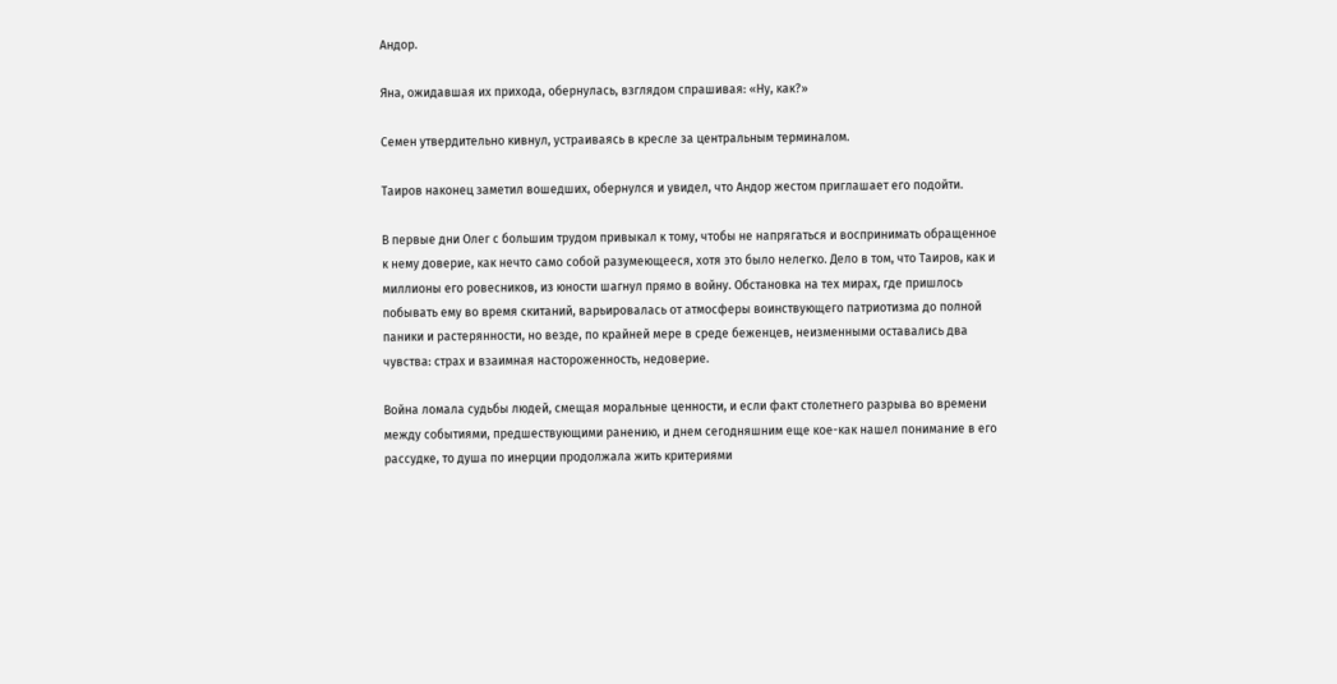Андор.

Яна, ожидавшая их прихода, обернулась, взглядом спрашивая: «Ну, как?»

Семен утвердительно кивнул, устраиваясь в кресле за центральным терминалом.

Таиров наконец заметил вошедших, обернулся и увидел, что Андор жестом приглашает его подойти.

В первые дни Олег с большим трудом привыкал к тому, чтобы не напрягаться и воспринимать обращенное к нему доверие, как нечто само собой разумеющееся, хотя это было нелегко. Дело в том, что Таиров, как и миллионы его ровесников, из юности шагнул прямо в войну. Обстановка на тех мирах, где пришлось побывать ему во время скитаний, варьировалась от атмосферы воинствующего патриотизма до полной паники и растерянности, но везде, по крайней мере в среде беженцев, неизменными оставались два чувства: страх и взаимная настороженность, недоверие.

Война ломала судьбы людей, смещая моральные ценности, и если факт столетнего разрыва во времени между событиями, предшествующими ранению, и днем сегодняшним еще кое-как нашел понимание в его рассудке, то душа по инерции продолжала жить критериями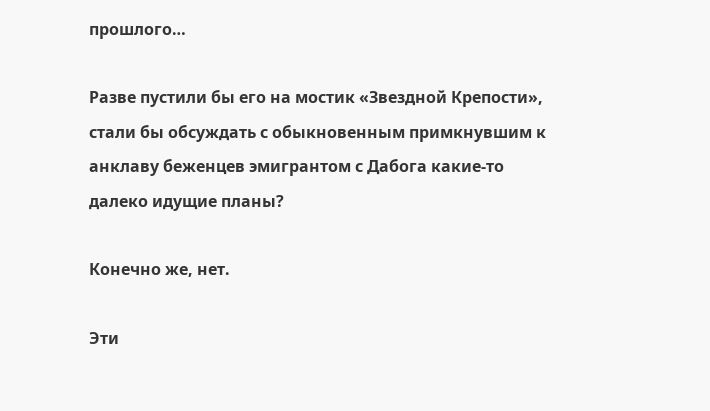прошлого…

Разве пустили бы его на мостик «Звездной Крепости», стали бы обсуждать с обыкновенным примкнувшим к анклаву беженцев эмигрантом с Дабога какие-то далеко идущие планы?

Конечно же, нет.

Эти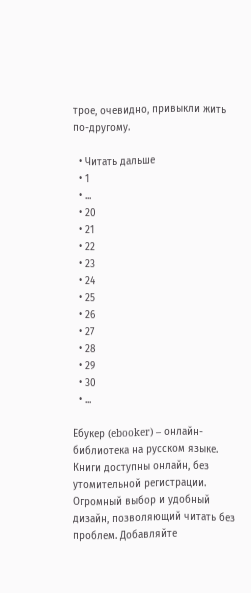трое, очевидно, привыкли жить по-другому.

  • Читать дальше
  • 1
  • ...
  • 20
  • 21
  • 22
  • 23
  • 24
  • 25
  • 26
  • 27
  • 28
  • 29
  • 30
  • ...

Ебукер (ebooker) – онлайн-библиотека на русском языке. Книги доступны онлайн, без утомительной регистрации. Огромный выбор и удобный дизайн, позволяющий читать без проблем. Добавляйте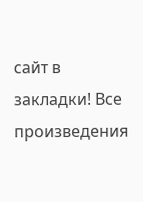сайт в закладки! Все произведения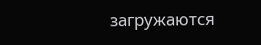загружаются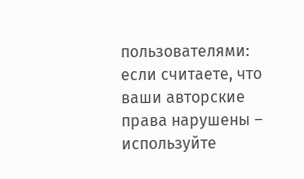пользователями: если считаете, что ваши авторские права нарушены – используйте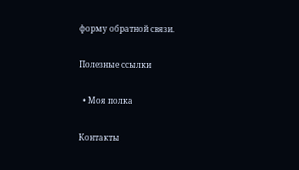форму обратной связи.

Полезные ссылки

  • Моя полка

Контакты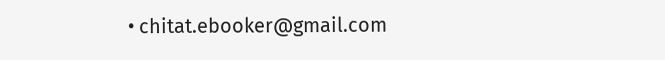• chitat.ebooker@gmail.com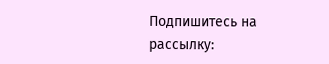Подпишитесь на рассылку: